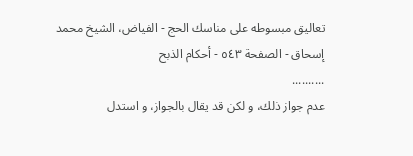تعاليق مبسوطه على مناسك الحج - الفياض، الشيخ محمد إسحاق - الصفحة ٥٤٣ - أحكام الذبح
..........
عدم جواز ذلك، و لكن قد يقال بالجواز، و استدل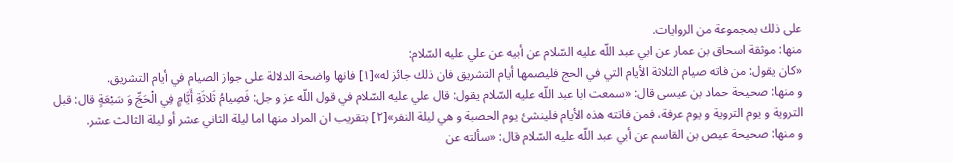على ذلك بمجموعة من الروايات.
منها: موثقة اسحاق بن عمار عن ابي عبد اللّه عليه السّلام عن أبيه عن علي عليه السّلام:
«كان يقول: من فاته صيام الثلاثة الأيام التي في الحج فليصمها أيام التشريق فان ذلك جائز له»[١] فانها واضحة الدلالة على جواز الصيام في أيام التشريق.
و منها: صحيحة حماد بن عيسى قال: «سمعت ابا عبد اللّه عليه السّلام يقول: قال علي عليه السّلام في قول اللّه عز و جل: فَصِيامُ ثَلاثَةِ أَيَّامٍ فِي الْحَجِّ وَ سَبْعَةٍ قال: قبل التروية و يوم التروية و يوم عرفة، فمن فاتته هذه الأيام فلينشئ يوم الحصبة و هي ليلة النفر»[٢] بتقريب ان المراد منها اما ليلة الثاني عشر أو ليلة الثالث عشر.
و منها: صحيحة عيص بن القاسم عن أبي عبد اللّه عليه السّلام قال: «سألته عن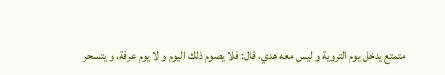متمتع يدخل يوم التروية و ليس معه هدي، قال: فلا يصوم ذلك اليوم و لا يوم عرفة، و يتسحر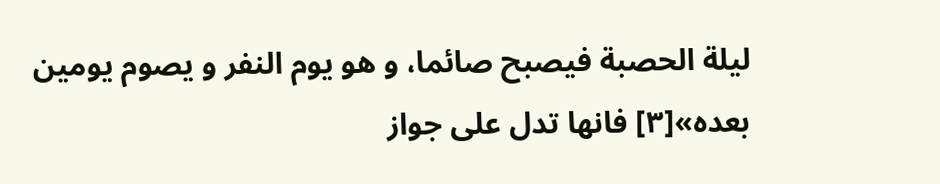ليلة الحصبة فيصبح صائما، و هو يوم النفر و يصوم يومين بعده»[٣] فانها تدل على جواز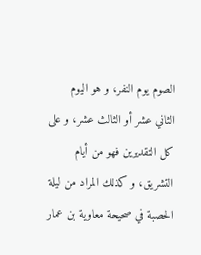الصوم يوم النفر، و هو اليوم الثاني عشر أو الثالث عشر، و على كل التقديرين فهو من أيام التشريق، و كذلك المراد من ليلة الحصبة في صحيحة معاوية بن عمار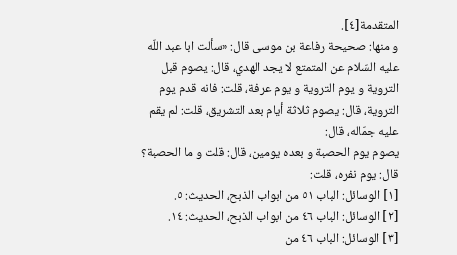المتقدمة[٤].
و منها: صحيحة رفاعة بن موسى قال: «سألت ابا عبد اللّه عليه السّلام عن المتمتع لا يجد الهدي، قال: يصوم قبل التروية و يوم التروية و يوم عرفة، قلت: فانه قدم يوم التروية، قال: يصوم ثلاثة أيام بعد التشريق، قلت: لم يقم عليه جمّاله، قال:
يصوم يوم الحصبة و بعده يومين، قال: قلت و ما الحصبة؟ قال: يوم نفره، قلت:
[١] الوسائل: الباب ٥١ من ابواب الذبح، الحديث: ٥.
[٢] الوسائل: الباب ٤٦ من ابواب الذبح، الحديث: ١٤.
[٣] الوسائل: الباب ٤٦ من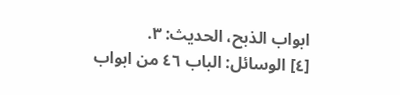ابواب الذبح، الحديث: ٣.
[٤] الوسائل: الباب ٤٦ من ابواب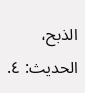الذبح، الحديث: ٤.